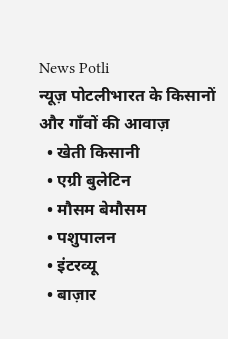News Potli
न्यूज़ पोटलीभारत के किसानों और गाँवों की आवाज़
  • खेती किसानी
  • एग्री बुलेटिन
  • मौसम बेमौसम
  • पशुपालन
  • इंटरव्यू
  • बाज़ार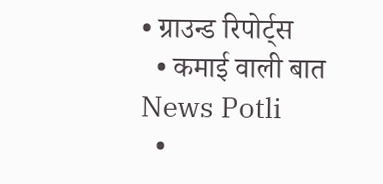• ग्राउन्ड रिपोर्ट्स
  • कमाई वाली बात
News Potli
  •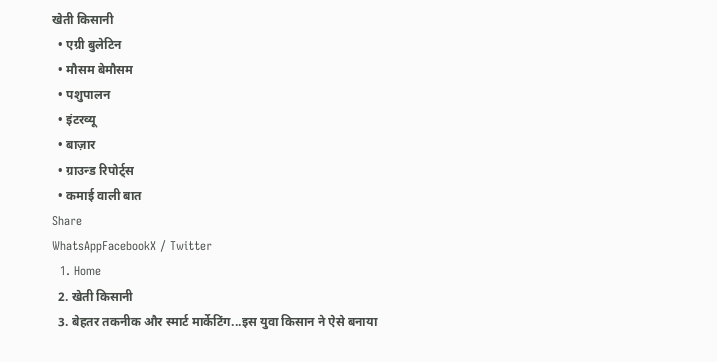खेती किसानी
  • एग्री बुलेटिन
  • मौसम बेमौसम
  • पशुपालन
  • इंटरव्यू
  • बाज़ार
  • ग्राउन्ड रिपोर्ट्स
  • कमाई वाली बात
Share
WhatsAppFacebookX / Twitter
  1. Home
  2. खेती किसानी
  3. बेहतर तकनीक और स्मार्ट मार्केटिंग...इस युवा क‍िसान ने ऐसे बनाया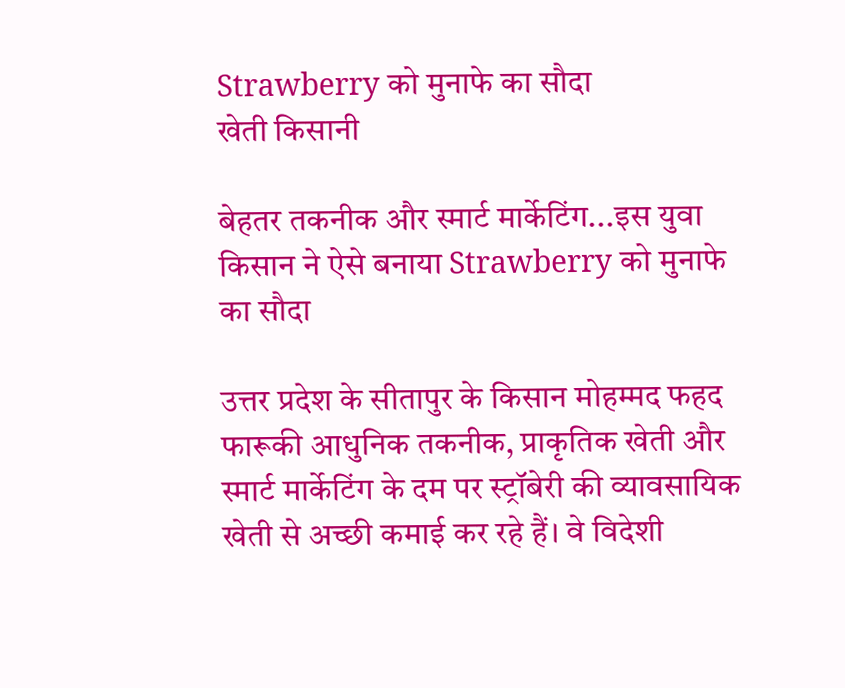Strawberry को मुनाफे का सौदा
खेती किसानी

बेहतर तकनीक और स्मार्ट मार्केटिंग...इस युवा क‍िसान ने ऐसे बनाया Strawberry को मुनाफे का सौदा

उत्तर प्रदेश के सीतापुर के किसान मोहम्मद फहद फारूकी आधुनिक तकनीक, प्राकृतिक खेती और स्मार्ट मार्केटिंग के दम पर स्ट्रॉबेरी की व्यावसायिक खेती से अच्छी कमाई कर रहे हैं। वे विदेशी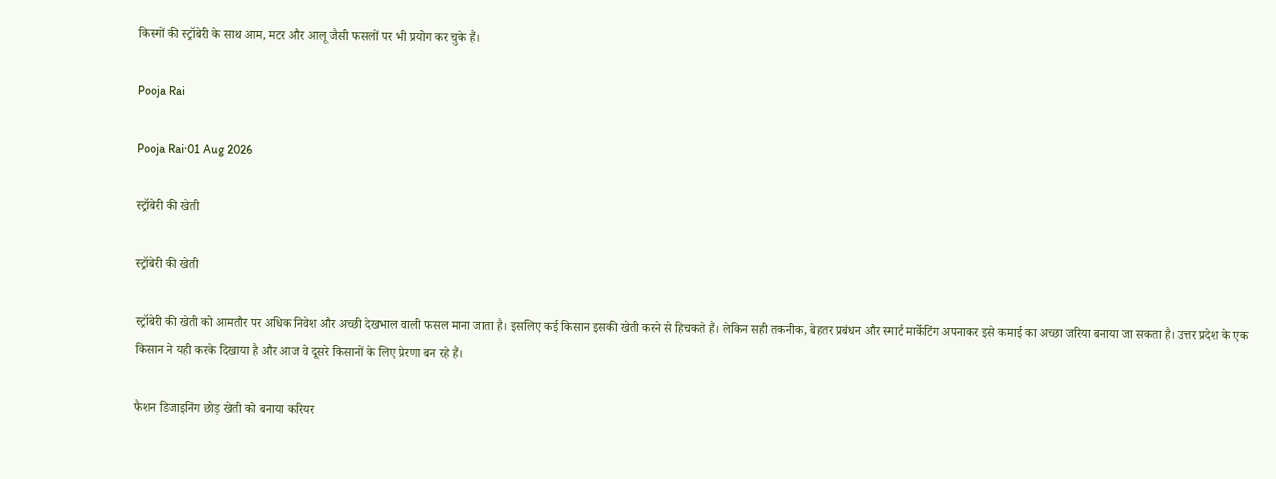किस्मों की स्ट्रॉबेरी के साथ आम, मटर और आलू जैसी फसलों पर भी प्रयोग कर चुके हैं।

Pooja Rai

Pooja Rai·01 Aug 2026

स्ट्रॉबेरी की खेती

स्ट्रॉबेरी की खेती

स्ट्रॉबेरी की खेती को आमतौर पर अधिक निवेश और अच्छी देखभाल वाली फसल माना जाता है। इसलिए कई किसान इसकी खेती करने से हिचकते हैं। लेकिन सही तकनीक, बेहतर प्रबंधन और स्मार्ट मार्केटिंग अपनाकर इसे कमाई का अच्छा जरिया बनाया जा सकता है। उत्तर प्रदेश के एक किसान ने यही करके दिखाया है और आज वे दूसरे किसानों के लिए प्रेरणा बन रहे हैं।

फैशन डिजाइनिंग छोड़ खेती को बनाया करियर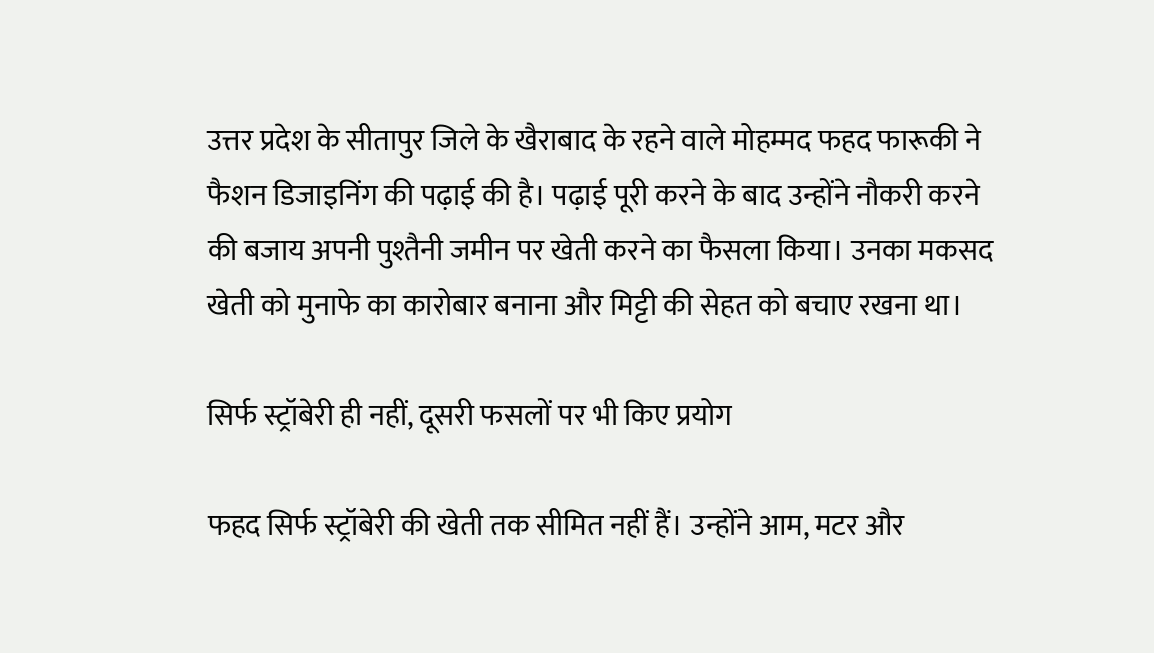उत्तर प्रदेश के सीतापुर जिले के खैराबाद के रहने वाले मोहम्मद फहद फारूकी ने फैशन डिजाइनिंग की पढ़ाई की है। पढ़ाई पूरी करने के बाद उन्होंने नौकरी करने की बजाय अपनी पुश्तैनी जमीन पर खेती करने का फैसला किया। उनका मकसद खेती को मुनाफे का कारोबार बनाना और मिट्टी की सेहत को बचाए रखना था।

सिर्फ स्ट्रॉबेरी ही नहीं, दूसरी फसलों पर भी किए प्रयोग

फहद सिर्फ स्ट्रॉबेरी की खेती तक सीमित नहीं हैं। उन्होंने आम, मटर और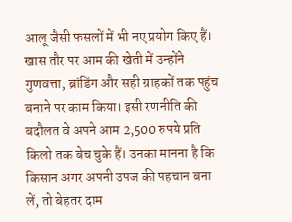आलू जैसी फसलों में भी नए प्रयोग किए हैं। खास तौर पर आम की खेती में उन्होंने गुणवत्ता, ब्रांडिंग और सही ग्राहकों तक पहुंच बनाने पर काम किया। इसी रणनीति की बदौलत वे अपने आम 2,500 रुपये प्रति किलो तक बेच चुके हैं। उनका मानना है कि किसान अगर अपनी उपज की पहचान बना लें, तो बेहतर दाम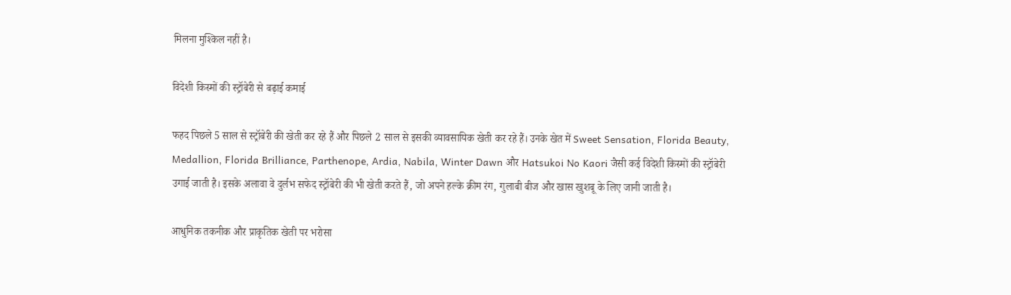मिलना मुश्किल नहीं है।

विदेशी किस्मों की स्ट्रॉबेरी से बढ़ाई कमाई

फहद पिछले 5 साल से स्ट्रॉबेरी की खेती कर रहे हैं और पिछले 2 साल से इसकी व्यावसायिक खेती कर रहे हैं। उनके खेत में Sweet Sensation, Florida Beauty, Medallion, Florida Brilliance, Parthenope, Ardia, Nabila, Winter Dawn और Hatsukoi No Kaori जैसी कई विदेशी किस्मों की स्ट्रॉबेरी उगाई जाती है। इसके अलावा वे दुर्लभ सफेद स्ट्रॉबेरी की भी खेती करते हैं, जो अपने हल्के क्रीम रंग, गुलाबी बीज और खास खुशबू के लिए जानी जाती है।

आधुनिक तकनीक और प्राकृतिक खेती पर भरोसा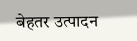बेहतर उत्पादन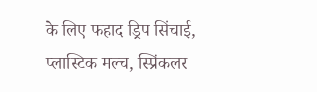के लिए फहाद ड्रिप सिंचाई, प्लास्टिक मल्च, स्प्रिंकलर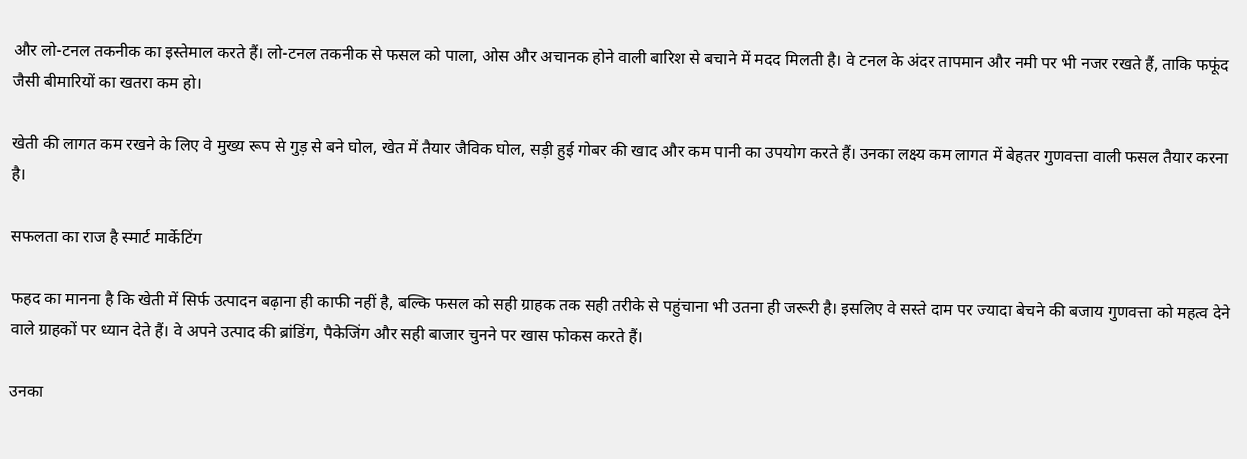और लो-टनल तकनीक का इस्तेमाल करते हैं। लो-टनल तकनीक से फसल को पाला, ओस और अचानक होने वाली बारिश से बचाने में मदद मिलती है। वे टनल के अंदर तापमान और नमी पर भी नजर रखते हैं, ताकि फफूंद जैसी बीमारियों का खतरा कम हो।

खेती की लागत कम रखने के लिए वे मुख्य रूप से गुड़ से बने घोल, खेत में तैयार जैविक घोल, सड़ी हुई गोबर की खाद और कम पानी का उपयोग करते हैं। उनका लक्ष्य कम लागत में बेहतर गुणवत्ता वाली फसल तैयार करना है।

सफलता का राज है स्मार्ट मार्केटिंग

फहद का मानना है कि खेती में सिर्फ उत्पादन बढ़ाना ही काफी नहीं है, बल्कि फसल को सही ग्राहक तक सही तरीके से पहुंचाना भी उतना ही जरूरी है। इसलिए वे सस्ते दाम पर ज्यादा बेचने की बजाय गुणवत्ता को महत्व देने वाले ग्राहकों पर ध्यान देते हैं। वे अपने उत्पाद की ब्रांडिंग, पैकेजिंग और सही बाजार चुनने पर खास फोकस करते हैं।

उनका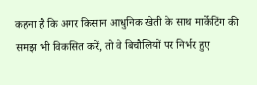कहना है कि अगर किसान आधुनिक खेती के साथ मार्केटिंग की समझ भी विकसित करें, तो वे बिचौलियों पर निर्भर हुए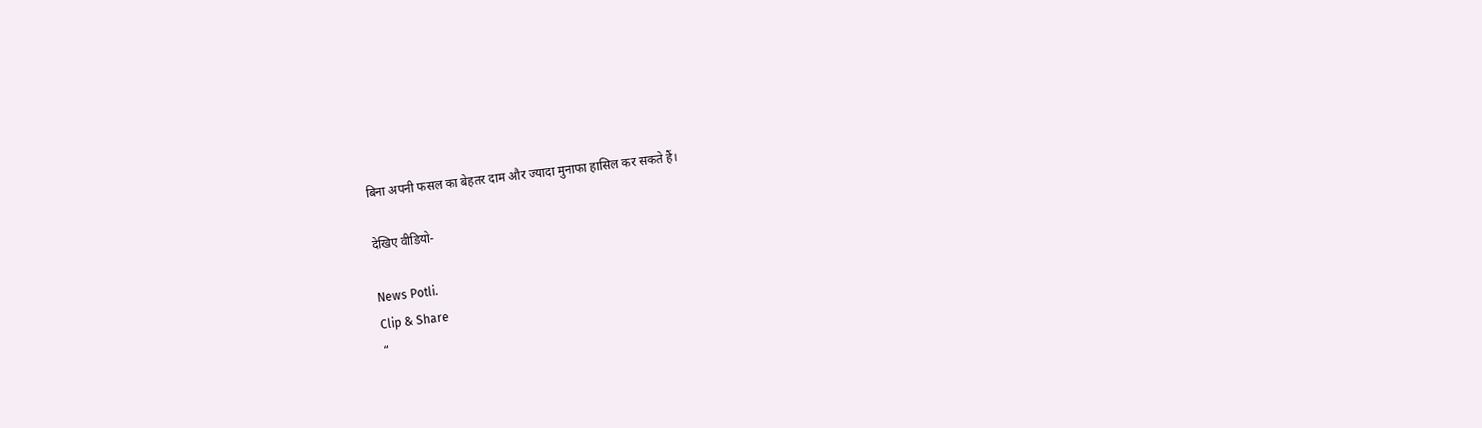बिना अपनी फसल का बेहतर दाम और ज्यादा मुनाफा हासिल कर सकते हैं।

देखिए वीडियो-

News Potli.
Clip & Share
“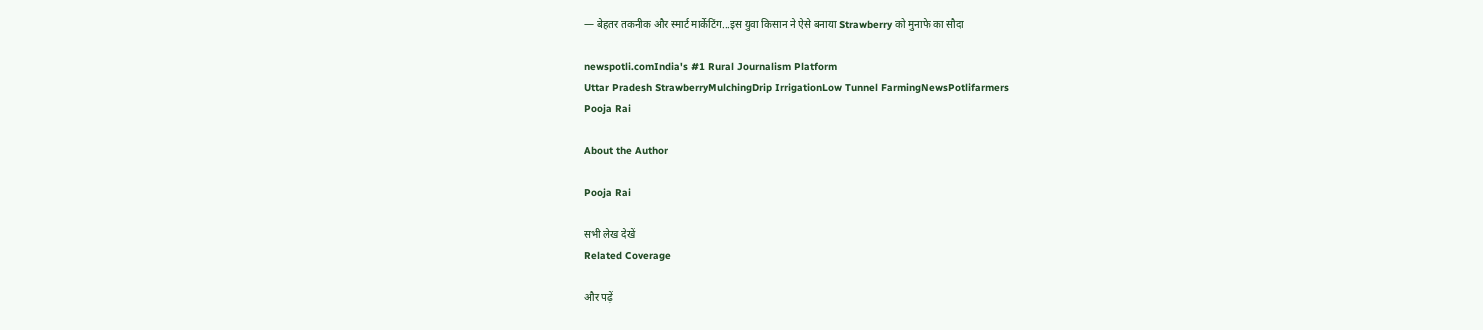— बेहतर तकनीक और स्मार्ट मार्केटिंग...इस युवा क‍िसान ने ऐसे बनाया Strawberry को मुनाफे का सौदा

newspotli.comIndia's #1 Rural Journalism Platform
Uttar Pradesh StrawberryMulchingDrip IrrigationLow Tunnel FarmingNewsPotlifarmers
Pooja Rai

About the Author

Pooja Rai

सभी लेख देखें
Related Coverage

और पढ़ें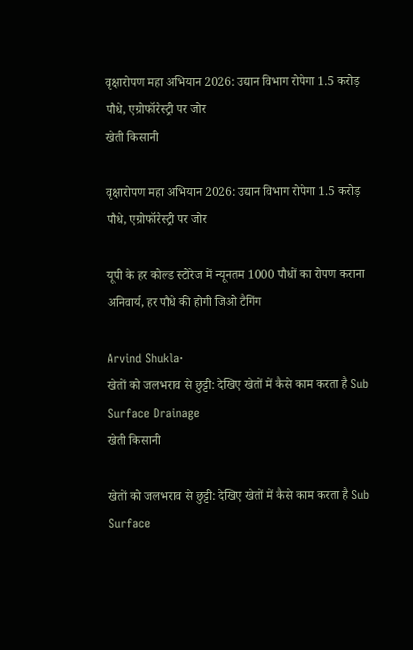वृक्षारोपण महा अभियान 2026: उद्यान विभाग रोपेगा 1.5 करोड़ पौधे, एग्रोफॉरेस्ट्री पर जोर
खेती किसानी

वृक्षारोपण महा अभियान 2026: उद्यान विभाग रोपेगा 1.5 करोड़ पौधे, एग्रोफॉरेस्ट्री पर जोर

यूपी के हर कोल्ड स्टोरेज में न्यूनतम 1000 पौधों का रोपण कराना अनिवार्य, हर पौधे की होगी जिओ टैगिंग

Arvind Shukla·
खेतों को जलभराव से छुट्टी: देखिए खेतों में कैसे काम करता है Sub Surface Drainage
खेती किसानी

खेतों को जलभराव से छुट्टी: देखिए खेतों में कैसे काम करता है Sub Surface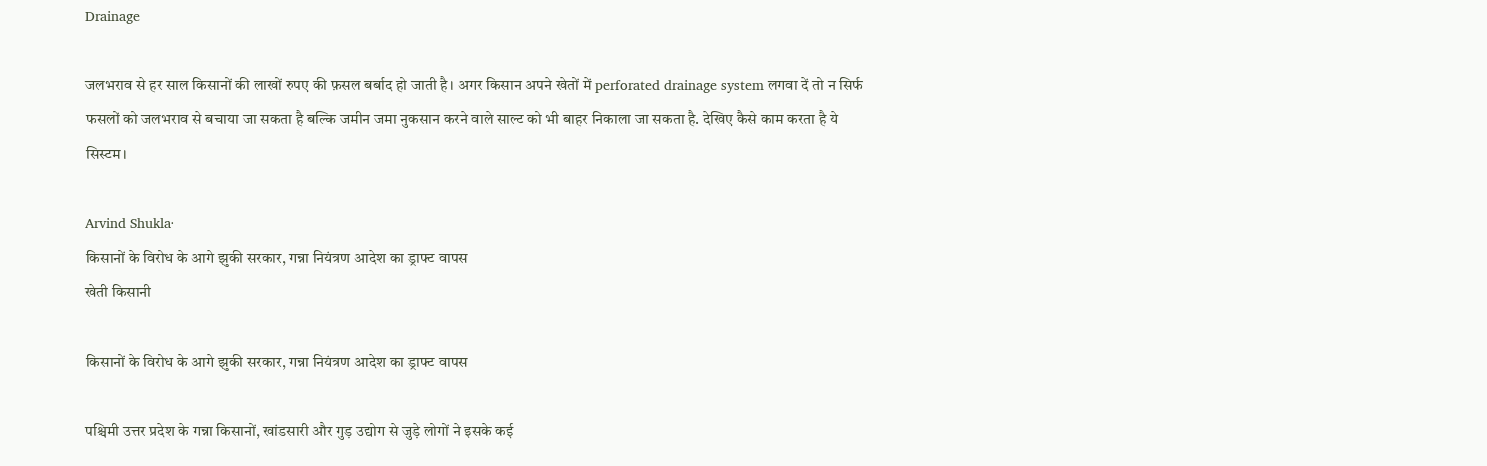Drainage

जलभराव से हर साल किसानों की लाखों रुपए की फ़सल बर्बाद हो जाती है। अगर किसान अपने खेतों में perforated drainage system लगवा दें तो न सिर्फ फसलों को जलभराव से बचाया जा सकता है बल्कि जमीन जमा नुकसान करने वाले साल्ट को भी बाहर निकाला जा सकता है. देखिए कैसे काम करता है ये सिस्टम।

Arvind Shukla·
किसानों के विरोध के आगे झुकी सरकार, गन्ना नियंत्रण आदेश का ड्राफ्ट वापस
खेती किसानी

किसानों के विरोध के आगे झुकी सरकार, गन्ना नियंत्रण आदेश का ड्राफ्ट वापस

पश्चिमी उत्तर प्रदेश के गन्ना किसानों, खांडसारी और गुड़ उद्योग से जुड़े लोगों ने इसके कई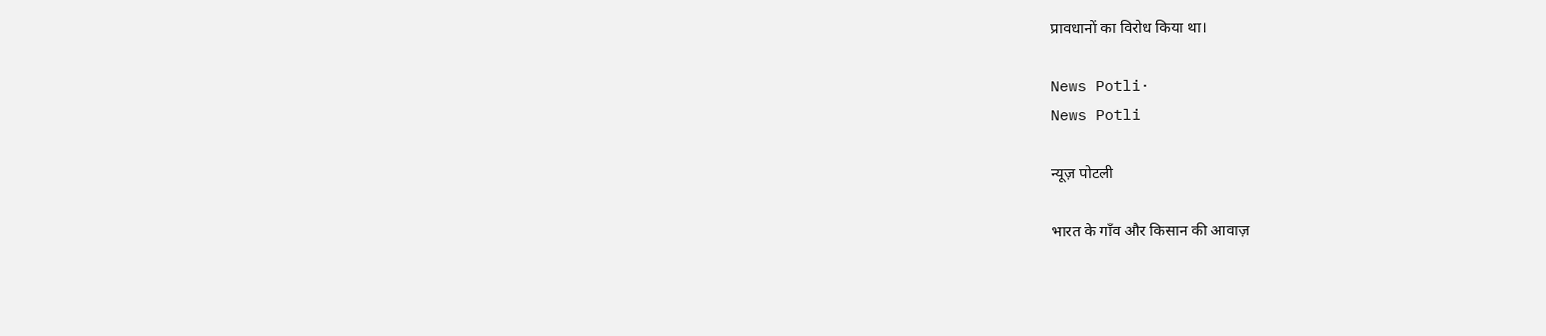प्रावधानों का विरोध किया था।

News Potli·
News Potli

न्यूज़ पोटली

भारत के गाँव और किसान की आवाज़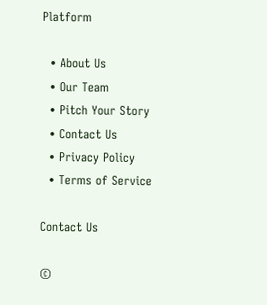Platform

  • About Us
  • Our Team
  • Pitch Your Story
  • Contact Us
  • Privacy Policy
  • Terms of Service

Contact Us

©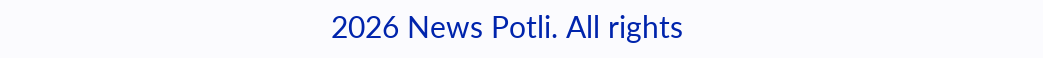2026 News Potli. All rights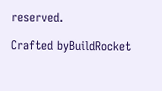reserved.

Crafted byBuildRocket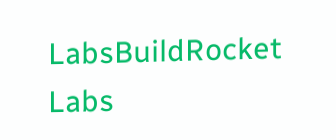LabsBuildRocket Labs